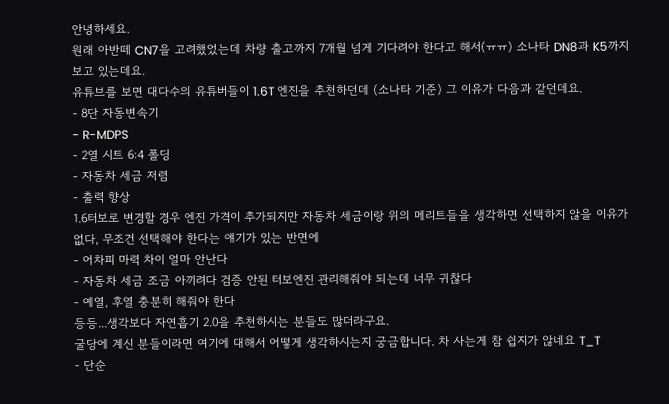안녕하세요.
원래 아반떼 CN7을 고려했었는데 차량 출고까지 7개월 넘게 기다려야 한다고 해서(ㅠㅠ) 소나타 DN8과 K5까지 보고 있는데요.
유튜브를 보면 대다수의 유튜버들이 1.6T 엔진을 추천하던데 (소나타 기준) 그 이유가 다음과 같던데요.
- 8단 자동변속기
- R-MDPS
- 2열 시트 6:4 폴딩
- 자동차 세금 저렴
- 출력 향상
1.6터보로 변경할 경우 엔진 가격이 추가되지만 자동차 세금이랑 위의 메리트들을 생각하면 선택하지 않을 이유가 없다, 무조건 선택해야 한다는 얘기가 있는 반면에
- 어차피 마력 차이 얼마 안난다
- 자동차 세금 조금 아끼려다 검증 안된 터보엔진 관리해줘야 되는데 너무 귀찮다
- 예열, 후열 충분히 해줘야 한다
등등...생각보다 자연흡기 2.0을 추천하시는 분들도 많더라구요.
굴당에 계신 분들이라면 여기에 대해서 어떻게 생각하시는지 궁금합니다. 차 사는게 참 쉽지가 않네요 T_T
- 단순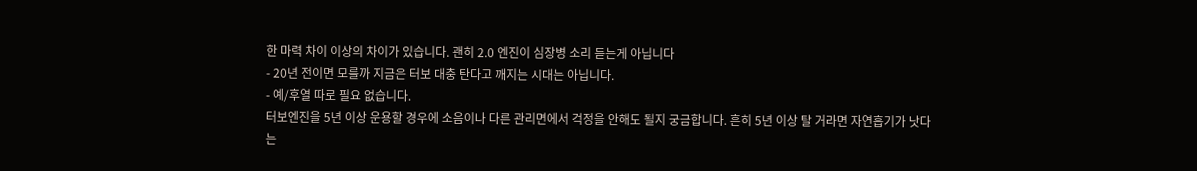한 마력 차이 이상의 차이가 있습니다. 괜히 2.0 엔진이 심장병 소리 듣는게 아닙니다
- 20년 전이면 모를까 지금은 터보 대충 탄다고 깨지는 시대는 아닙니다.
- 예/후열 따로 필요 없습니다.
터보엔진을 5년 이상 운용할 경우에 소음이나 다른 관리면에서 걱정을 안해도 될지 궁금합니다. 흔히 5년 이상 탈 거라면 자연흡기가 낫다는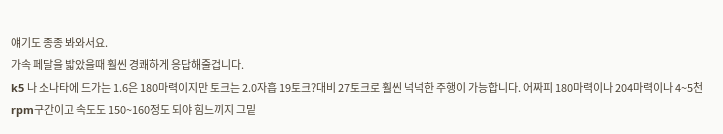얘기도 종종 봐와서요.
가속 페달을 밟았을때 훨씬 경쾌하게 응답해줄겁니다.
k5 나 소나타에 드가는 1.6은 180마력이지만 토크는 2.0자흡 19토크?대비 27토크로 훨씬 넉넉한 주행이 가능합니다. 어짜피 180마력이나 204마력이나 4~5천rpm구간이고 속도도 150~160정도 되야 힘느끼지 그밑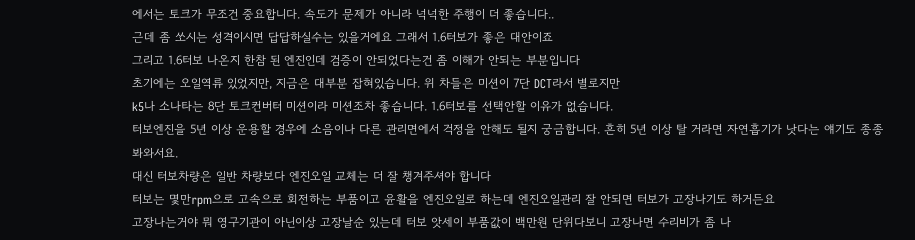에서는 토크가 무조건 중요합니다. 속도가 문제가 아니라 넉넉한 주행이 더 좋습니다..
근데 좀 쏘시는 성격이시면 답답하실수는 있을거에요 그래서 1.6터보가 좋은 대안이죠
그리고 1.6터보 나온지 한참 된 엔진인데 검증이 안되었다는건 좀 이해가 안되는 부분입니다
초기에는 오일역류 있었지만, 지금은 대부분 잡혀있습니다. 위 차들은 미션이 7단 DCT라서 별로지만
k5나 소나타는 8단 토크컨버터 미션이라 미션조차 좋습니다. 1.6터보를 선택안할 이유가 없습니다.
터보엔진을 5년 이상 운용할 경우에 소음이나 다른 관리면에서 걱정을 안해도 될지 궁금합니다. 흔히 5년 이상 탈 거라면 자연흡기가 낫다는 얘기도 종종 봐와서요.
대신 터보차량은 일반 차량보다 엔진오일 교체는 더 잘 챙겨주셔야 합니다
터보는 몇만rpm으로 고속으로 회전하는 부품이고 윤활을 엔진오일로 하는데 엔진오일관리 잘 안되면 터보가 고장나기도 하거든요
고장나는거야 뭐 영구기관이 아닌이상 고장날순 있는데 터보 앗세이 부품값이 백만원 단위다보니 고장나면 수리비가 좀 나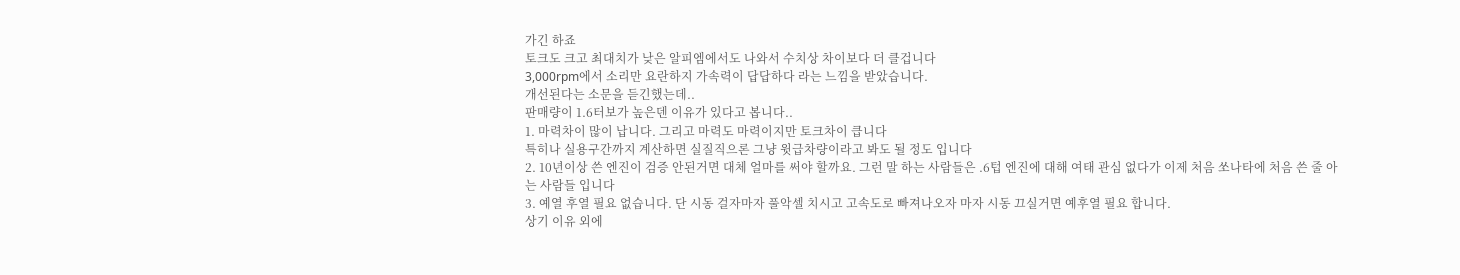가긴 하죠
토크도 크고 최대치가 낮은 알피엠에서도 나와서 수치상 차이보다 더 클겁니다
3,000rpm에서 소리만 요란하지 가속력이 답답하다 라는 느낌을 받았습니다.
개선된다는 소문을 듣긴했는데..
판매량이 1.6터보가 높은덴 이유가 있다고 봅니다..
1. 마력차이 많이 납니다. 그리고 마력도 마력이지만 토크차이 큽니다
특히나 실용구간까지 계산하면 실질직으론 그냥 윗급차량이라고 봐도 될 정도 입니다
2. 10년이상 쓴 엔진이 검증 안된거면 대체 얼마를 써야 할까요. 그런 말 하는 사람들은 .6텁 엔진에 대해 여태 관심 없다가 이제 처음 쏘나타에 처음 쓴 줄 아는 사람들 입니다
3. 예열 후열 필요 없습니다. 단 시동 걸자마자 풀악셀 치시고 고속도로 빠져나오자 마자 시동 끄실거면 예후열 필요 합니다.
상기 이유 외에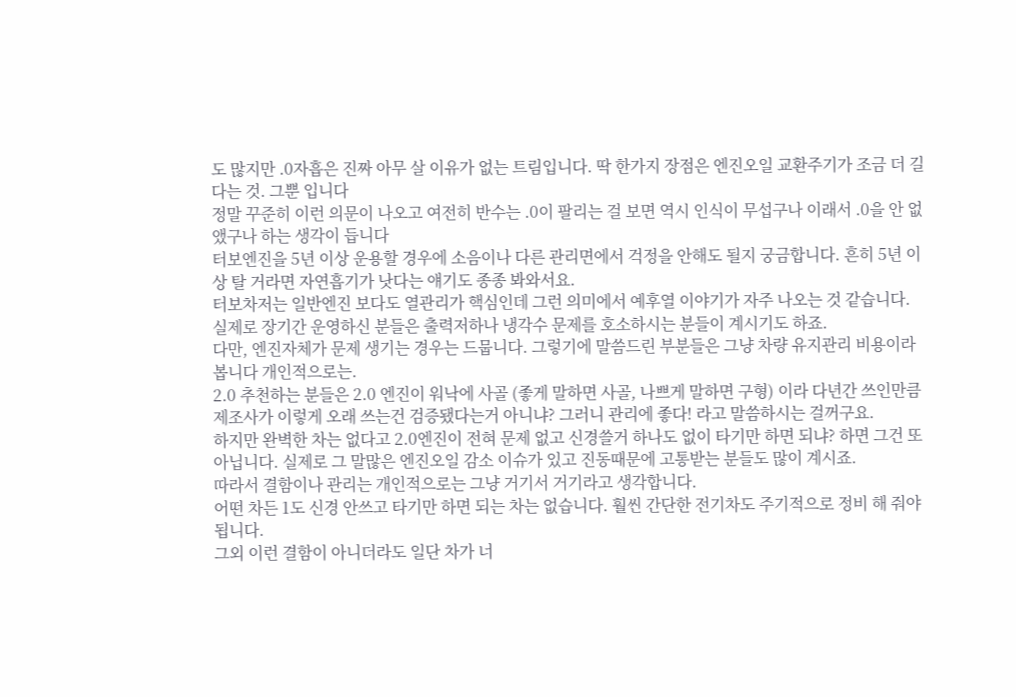도 많지만 .0자흡은 진짜 아무 살 이유가 없는 트림입니다. 딱 한가지 장점은 엔진오일 교환주기가 조금 더 길다는 것. 그뿐 입니다
정말 꾸준히 이런 의문이 나오고 여전히 반수는 .0이 팔리는 걸 보면 역시 인식이 무섭구나 이래서 .0을 안 없앴구나 하는 생각이 듭니다
터보엔진을 5년 이상 운용할 경우에 소음이나 다른 관리면에서 걱정을 안해도 될지 궁금합니다. 흔히 5년 이상 탈 거라면 자연흡기가 낫다는 얘기도 종종 봐와서요.
터보차저는 일반엔진 보다도 열관리가 핵심인데 그런 의미에서 예후열 이야기가 자주 나오는 것 같습니다.
실제로 장기간 운영하신 분들은 출력저하나 냉각수 문제를 호소하시는 분들이 계시기도 하죠.
다만, 엔진자체가 문제 생기는 경우는 드뭅니다. 그렇기에 말씀드린 부분들은 그냥 차량 유지관리 비용이라 봅니다 개인적으로는.
2.0 추천하는 분들은 2.0 엔진이 워낙에 사골 (좋게 말하면 사골, 나쁘게 말하면 구형) 이라 다년간 쓰인만큼 제조사가 이렇게 오래 쓰는건 검증됐다는거 아니냐? 그러니 관리에 좋다! 라고 말씀하시는 걸꺼구요.
하지만 완벽한 차는 없다고 2.0엔진이 전혀 문제 없고 신경쓸거 하나도 없이 타기만 하면 되냐? 하면 그건 또 아닙니다. 실제로 그 말많은 엔진오일 감소 이슈가 있고 진동때문에 고통받는 분들도 많이 계시죠.
따라서 결함이나 관리는 개인적으로는 그냥 거기서 거기라고 생각합니다.
어떤 차든 1도 신경 안쓰고 타기만 하면 되는 차는 없습니다. 훨씬 간단한 전기차도 주기적으로 정비 해 줘야됩니다.
그외 이런 결함이 아니더라도 일단 차가 너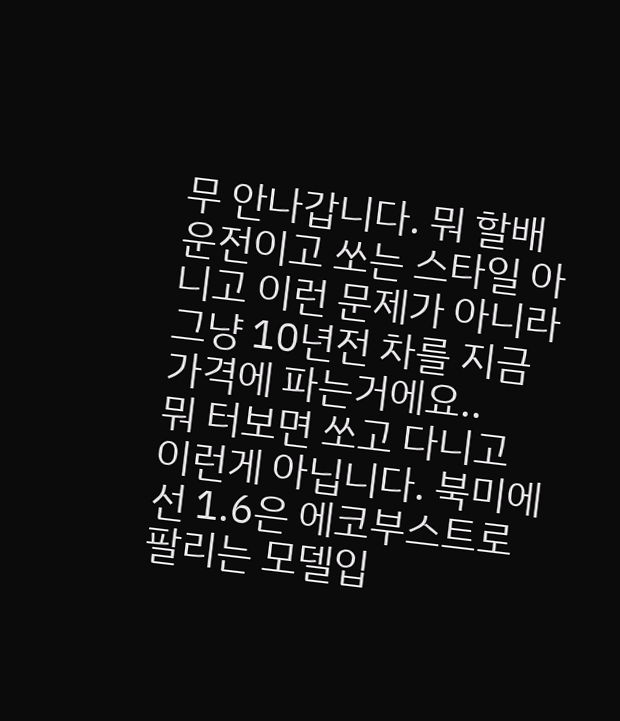무 안나갑니다. 뭐 할배 운전이고 쏘는 스타일 아니고 이런 문제가 아니라
그냥 10년전 차를 지금 가격에 파는거에요..
뭐 터보면 쏘고 다니고 이런게 아닙니다. 북미에선 1.6은 에코부스트로 팔리는 모델입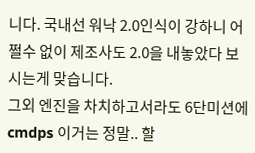니다. 국내선 워낙 2.0인식이 강하니 어쩔수 없이 제조사도 2.0을 내놓았다 보시는게 맞습니다.
그외 엔진을 차치하고서라도 6단미션에 cmdps 이거는 정말.. 할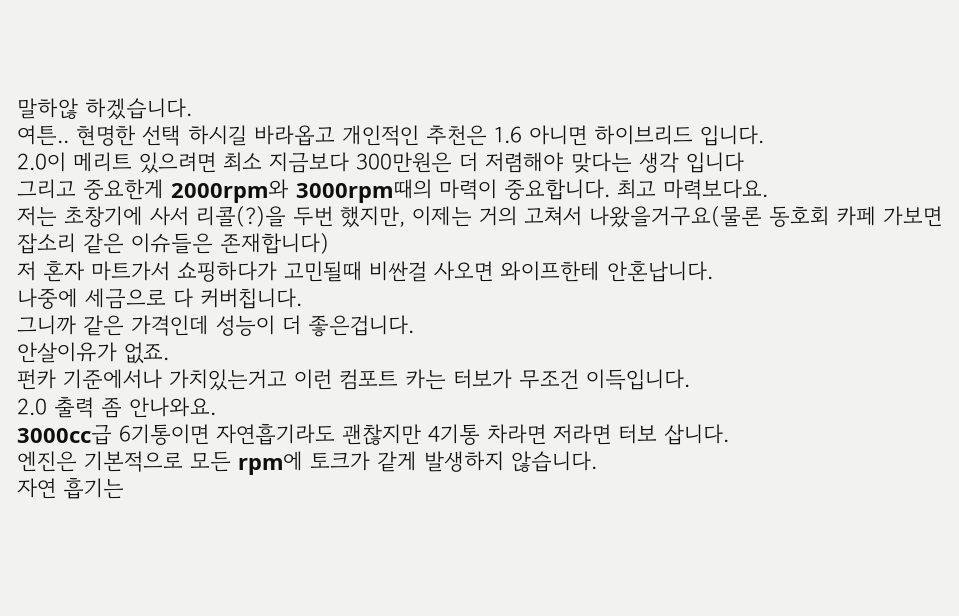말하않 하겠습니다.
여튼.. 현명한 선택 하시길 바라옵고 개인적인 추천은 1.6 아니면 하이브리드 입니다.
2.0이 메리트 있으려면 최소 지금보다 300만원은 더 저렴해야 맞다는 생각 입니다
그리고 중요한게 2000rpm와 3000rpm때의 마력이 중요합니다. 최고 마력보다요.
저는 초창기에 사서 리콜(?)을 두번 했지만, 이제는 거의 고쳐서 나왔을거구요(물론 동호회 카페 가보면 잡소리 같은 이슈들은 존재합니다)
저 혼자 마트가서 쇼핑하다가 고민될때 비싼걸 사오면 와이프한테 안혼납니다.
나중에 세금으로 다 커버칩니다.
그니까 같은 가격인데 성능이 더 좋은겁니다.
안살이유가 없죠.
펀카 기준에서나 가치있는거고 이런 컴포트 카는 터보가 무조건 이득입니다.
2.0 출력 좀 안나와요.
3000cc급 6기통이면 자연흡기라도 괜찮지만 4기통 차라면 저라면 터보 삽니다.
엔진은 기본적으로 모든 rpm에 토크가 같게 발생하지 않습니다.
자연 흡기는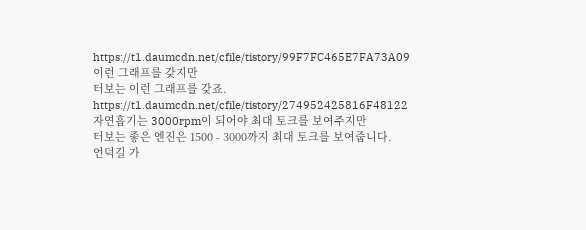https://t1.daumcdn.net/cfile/tistory/99F7FC465E7FA73A09
이런 그래프를 갖지만
터보는 이런 그래프를 갖죠.
https://t1.daumcdn.net/cfile/tistory/274952425816F48122
자연흡기는 3000rpm이 되어야 최대 토크를 보여주지만
터보는 좋은 엔진은 1500 - 3000까지 최대 토크를 보여줍니다.
언덕길 가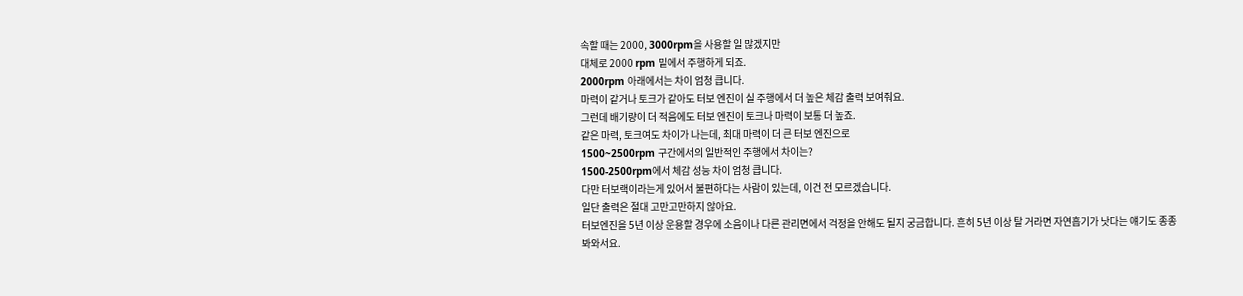속할 때는 2000, 3000rpm을 사용할 일 많겠지만
대체로 2000 rpm 밑에서 주행하게 되죠.
2000rpm 아래에서는 차이 엄청 큽니다.
마력이 같거나 토크가 같아도 터보 엔진이 실 주행에서 더 높은 체감 출력 보여줘요.
그런데 배기량이 더 적음에도 터보 엔진이 토크나 마력이 보통 더 높죠.
같은 마력, 토크여도 차이가 나는데, 최대 마력이 더 큰 터보 엔진으로
1500~2500rpm 구간에서의 일반적인 주행에서 차이는?
1500-2500rpm에서 체감 성능 차이 엄청 큽니다.
다만 터보랙이라는게 있어서 불편하다는 사람이 있는데, 이건 전 모르겠습니다.
일단 출력은 절대 고만고만하지 않아요.
터보엔진을 5년 이상 운용할 경우에 소음이나 다른 관리면에서 걱정을 안해도 될지 궁금합니다. 흔히 5년 이상 탈 거라면 자연흡기가 낫다는 얘기도 종종 봐와서요.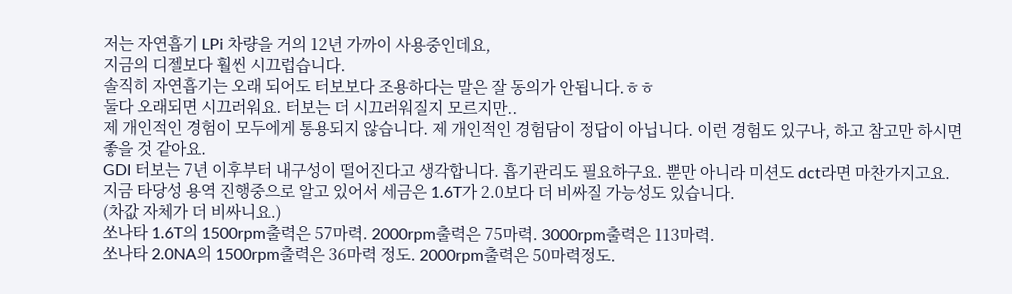저는 자연흡기 LPi 차량을 거의 12년 가까이 사용중인데요,
지금의 디젤보다 훨씬 시끄럽습니다.
솔직히 자연흡기는 오래 되어도 터보보다 조용하다는 말은 잘 동의가 안됩니다.ㅎㅎ
둘다 오래되면 시끄러워요. 터보는 더 시끄러워질지 모르지만..
제 개인적인 경험이 모두에게 통용되지 않습니다. 제 개인적인 경험담이 정답이 아닙니다. 이런 경험도 있구나, 하고 참고만 하시면 좋을 것 같아요.
GDI 터보는 7년 이후부터 내구성이 떨어진다고 생각합니다. 흡기관리도 필요하구요. 뿐만 아니라 미션도 dct라면 마찬가지고요.
지금 타당성 용역 진행중으로 알고 있어서 세금은 1.6T가 2.0보다 더 비싸질 가능성도 있습니다.
(차값 자체가 더 비싸니요.)
쏘나타 1.6T의 1500rpm출력은 57마력. 2000rpm출력은 75마력. 3000rpm출력은 113마력.
쏘나타 2.0NA의 1500rpm출력은 36마력 정도. 2000rpm출력은 50마력정도.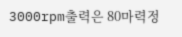3000rpm출력은 80마력정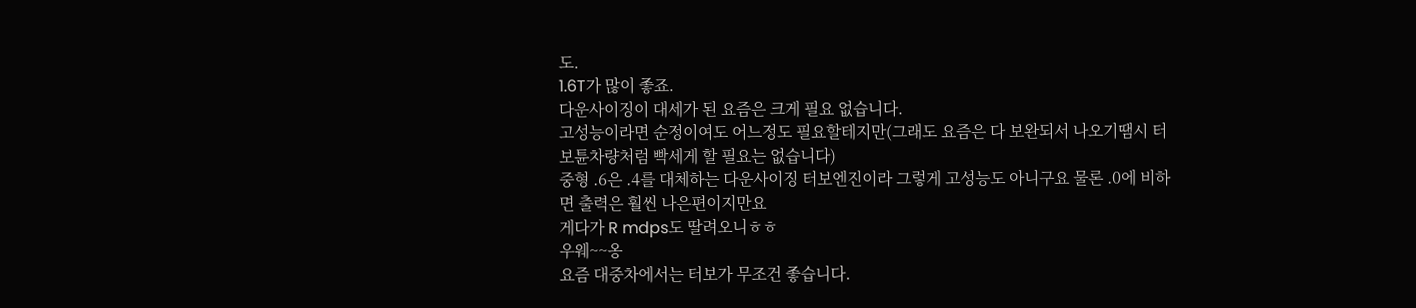도.
1.6T가 많이 좋죠.
다운사이징이 대세가 된 요즘은 크게 필요 없습니다.
고성능이라면 순정이여도 어느정도 필요할테지만(그래도 요즘은 다 보완되서 나오기땜시 터보튠차량처럼 빡세게 할 필요는 없습니다)
중형 .6은 .4를 대체하는 다운사이징 터보엔진이라 그렇게 고성능도 아니구요 물론 .0에 비하면 출력은 훨씬 나은편이지만요
게다가 R mdps도 딸려오니ㅎㅎ
우웨~~옹
요즘 대중차에서는 터보가 무조건 좋습니다.